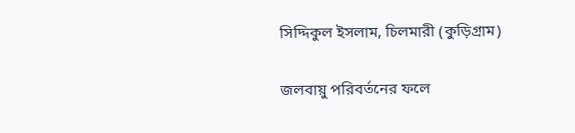সিদ্দিকুল ইসলাম, চিলমারী (কুড়িগ্রাম)

জলবায়ু পরিবর্তনের ফলে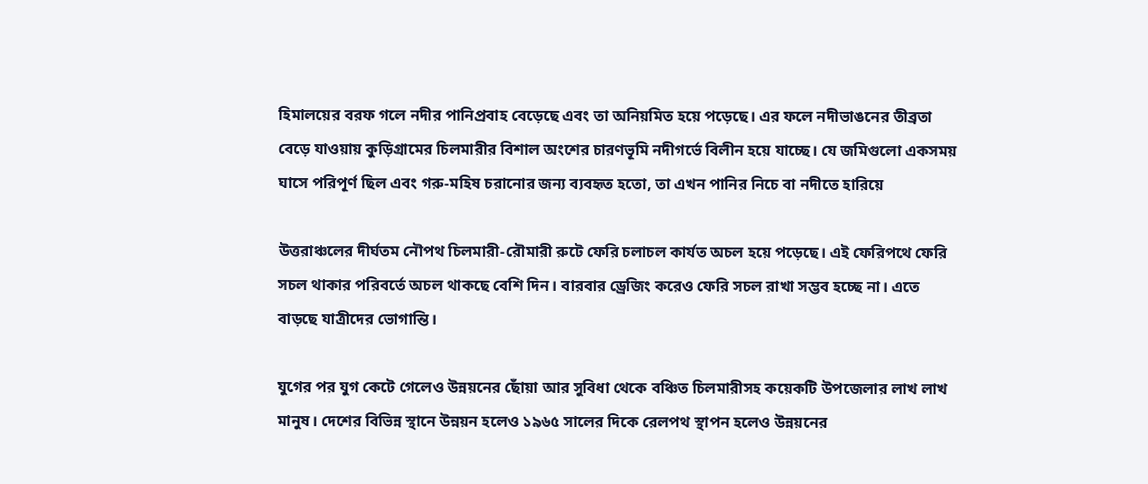হিমালয়ের বরফ গলে নদীর পানিপ্রবাহ বেড়েছে এবং তা অনিয়মিত হয়ে পড়েছে। এর ফলে নদীভাঙনের তীব্রতা বেড়ে যাওয়ায় কুড়িগ্রামের চিলমারীর বিশাল অংশের চারণভূমি নদীগর্ভে বিলীন হয়ে যাচ্ছে। যে জমিগুলো একসময় ঘাসে পরিপূর্ণ ছিল এবং গরু-মহিষ চরানোর জন্য ব্যবহৃত হতো, তা এখন পানির নিচে বা নদীতে হারিয়ে

উত্তরাঞ্চলের দীর্ঘতম নৌপথ চিলমারী-রৌমারী রুটে ফেরি চলাচল কার্যত অচল হয়ে পড়েছে। এই ফেরিপথে ফেরি সচল থাকার পরিবর্তে অচল থাকছে বেশি দিন। বারবার ড্রেজিং করেও ফেরি সচল রাখা সম্ভব হচ্ছে না। এতে বাড়ছে যাত্রীদের ভোগান্তি।

যুগের পর যুগ কেটে গেলেও উন্নয়নের ছোঁয়া আর সুবিধা থেকে বঞ্চিত চিলমারীসহ কয়েকটি উপজেলার লাখ লাখ মানুষ। দেশের বিভিন্ন স্থানে উন্নয়ন হলেও ১৯৬৫ সালের দিকে রেলপথ স্থাপন হলেও উন্নয়নের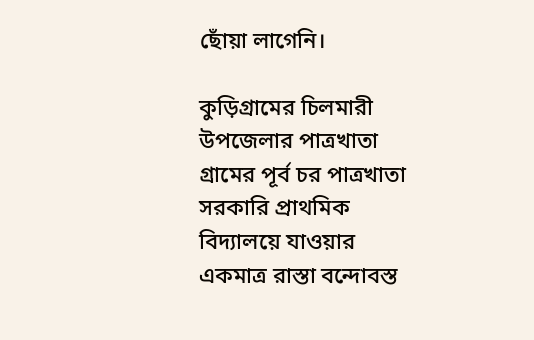ছোঁয়া লাগেনি।

কুড়িগ্রামের চিলমারী উপজেলার পাত্রখাতা গ্রামের পূর্ব চর পাত্রখাতা সরকারি প্রাথমিক বিদ্যালয়ে যাওয়ার একমাত্র রাস্তা বন্দোবস্ত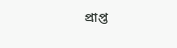প্রাপ্ত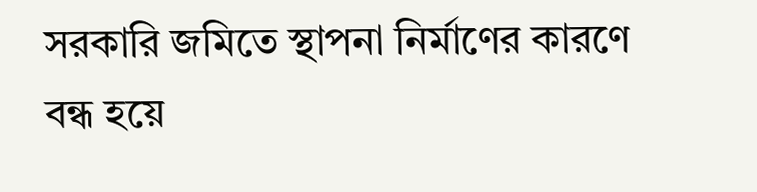সরকারি জমিতে স্থাপনা নির্মাণের কারণে বন্ধ হয়ে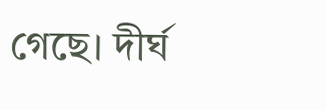গেছে। দীর্ঘ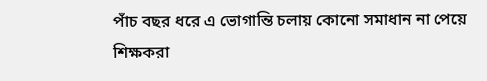পাঁচ বছর ধরে এ ভোগান্তি চলায় কোনো সমাধান না পেয়ে শিক্ষকরা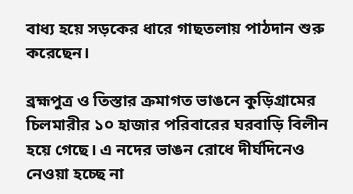বাধ্য হয়ে সড়কের ধারে গাছতলায় পাঠদান শুরু করেছেন।

ব্রহ্মপুত্র ও তিস্তার ক্রমাগত ভাঙনে কুড়িগ্রামের চিলমারীর ১০ হাজার পরিবারের ঘরবাড়ি বিলীন হয়ে গেছে। এ নদের ভাঙন রোধে দীর্ঘদিনেও নেওয়া হচ্ছে না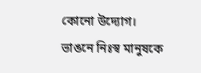কোনো উদ্যোগ। ভাঙনে নিঃস্ব মানুষকে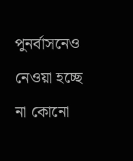পুনর্বাসনেও নেওয়া হচ্ছে না কোনো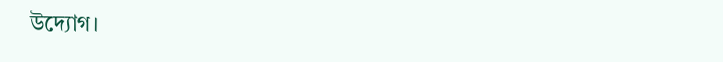উদ্যোগ।